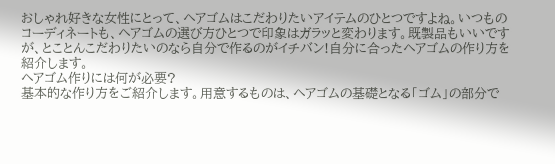おしゃれ好きな女性にとって、ヘアゴムはこだわりたいアイテムのひとつですよね。いつものコーディネートも、ヘアゴムの選び方ひとつで印象はガラッと変わります。既製品もいいですが、とことんこだわりたいのなら自分で作るのがイチバン!自分に合ったヘアゴムの作り方を紹介します。
ヘアゴム作りには何が必要?
基本的な作り方をご紹介します。用意するものは、ヘアゴムの基礎となる「ゴム」の部分で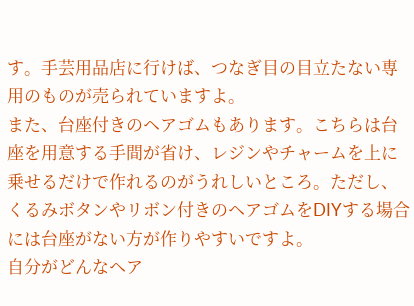す。手芸用品店に行けば、つなぎ目の目立たない専用のものが売られていますよ。
また、台座付きのヘアゴムもあります。こちらは台座を用意する手間が省け、レジンやチャームを上に乗せるだけで作れるのがうれしいところ。ただし、くるみボタンやリボン付きのヘアゴムをDIYする場合には台座がない方が作りやすいですよ。
自分がどんなヘア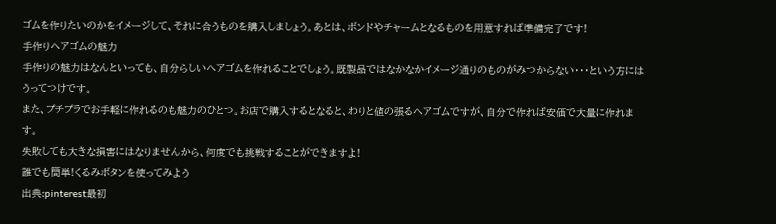ゴムを作りたいのかをイメージして、それに合うものを購入しましょう。あとは、ボンドやチャームとなるものを用意すれば準備完了です!
手作りヘアゴムの魅力
手作りの魅力はなんといっても、自分らしいヘアゴムを作れることでしょう。既製品ではなかなかイメージ通りのものがみつからない・・・という方にはうってつけです。
また、プチプラでお手軽に作れるのも魅力のひとつ。お店で購入するとなると、わりと値の張るヘアゴムですが、自分で作れば安価で大量に作れます。
失敗しても大きな損害にはなりませんから、何度でも挑戦することができますよ!
誰でも簡単!くるみボタンを使ってみよう
出典:pinterest最初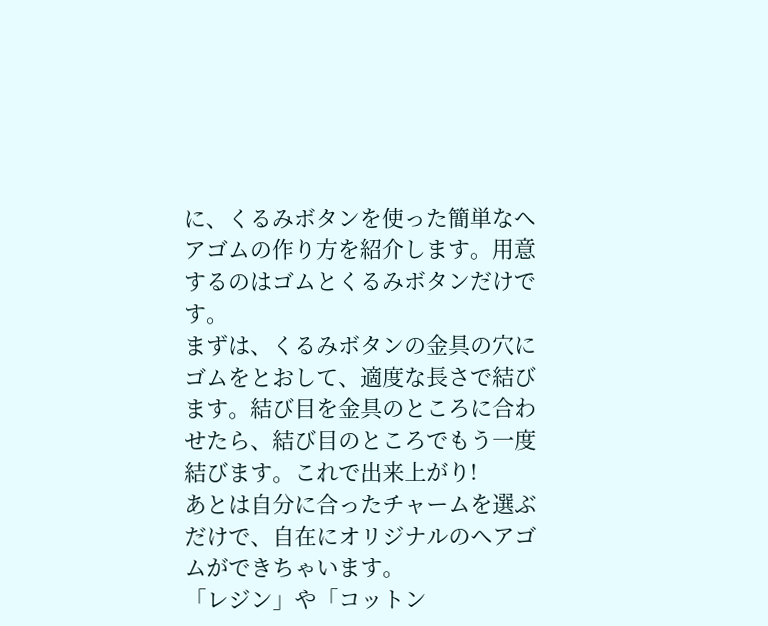に、くるみボタンを使った簡単なヘアゴムの作り方を紹介します。用意するのはゴムとくるみボタンだけです。
まずは、くるみボタンの金具の穴にゴムをとおして、適度な長さで結びます。結び目を金具のところに合わせたら、結び目のところでもう一度結びます。これで出来上がり!
あとは自分に合ったチャームを選ぶだけで、自在にオリジナルのヘアゴムができちゃいます。
「レジン」や「コットン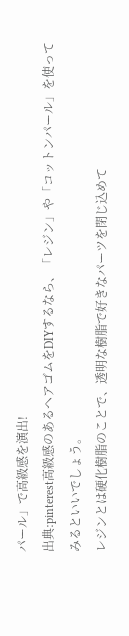パール」で高級感を演出!
出典:pinterest高級感のあるヘアゴムをDIYするなら、「レジン」や「コットンパール」を使ってみるといいでしょう。
レジンとは硬化樹脂のことで、透明な樹脂で好きなパーツを閉じ込めて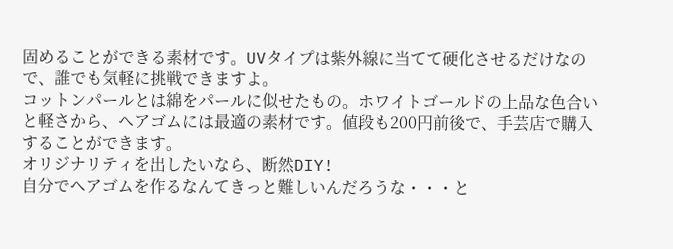固めることができる素材です。UVタイプは紫外線に当てて硬化させるだけなので、誰でも気軽に挑戦できますよ。
コットンパールとは綿をパールに似せたもの。ホワイトゴールドの上品な色合いと軽さから、ヘアゴムには最適の素材です。値段も200円前後で、手芸店で購入することができます。
オリジナリティを出したいなら、断然DIY!
自分でヘアゴムを作るなんてきっと難しいんだろうな・・・と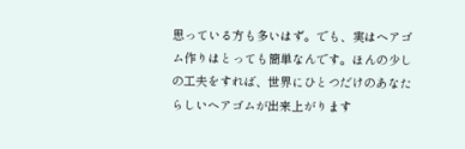思っている方も多いはず。でも、実はヘアゴム作りはとっても簡単なんです。ほんの少しの工夫をすれば、世界にひとつだけのあなたらしいヘアゴムが出来上がります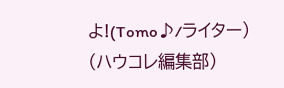よ!(Tomo♪/ライター)
(ハウコレ編集部)